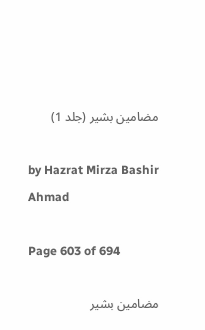مضامین بشیر (جلد 1)

by Hazrat Mirza Bashir Ahmad

Page 603 of 694

مضامین بشیر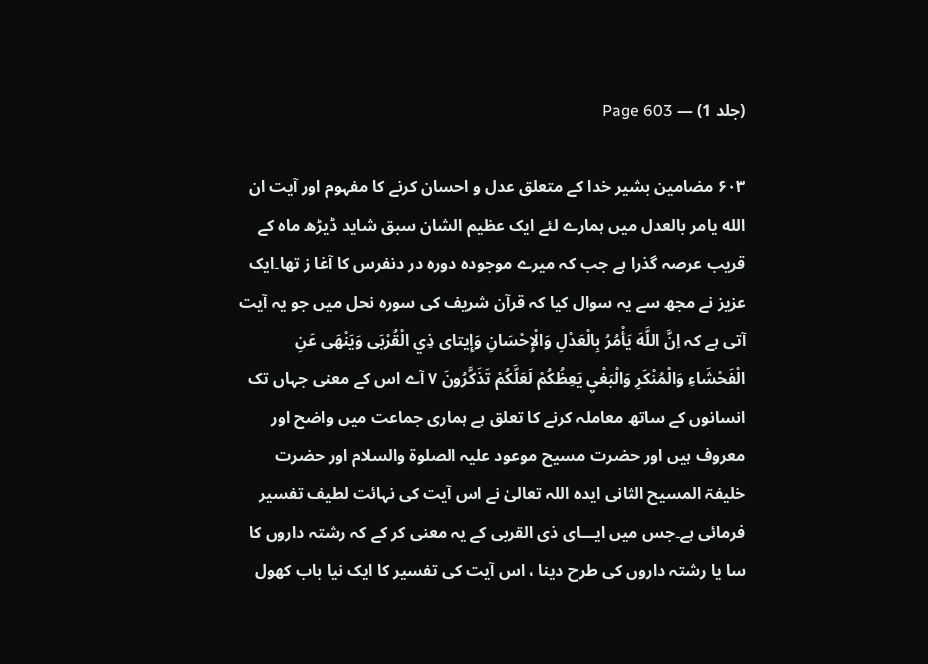(جلد 1) — Page 603

۶۰۳ مضامین بشیر خدا کے متعلق عدل و احسان کرنے کا مفہوم اور آیت ان الله يامر بالعدل میں ہمارے لئے ایک عظیم الشان سبق شاید ڈیڑھ ماہ کے قریب عرصہ گذرا ہے جب کہ میرے موجودہ دورہ در دنفرس کا آغا ز تھا۔ایک عزیز نے مجھ سے یہ سوال کیا کہ قرآن شریف کی سورہ نحل میں جو یہ آیت آتی ہے کہ اِنَّ اللَّهَ يَأْمُرُ بِالْعَدْلِ وَالْإِحْسَانِ وَإِيتاى ذِي الْقُرْبَى وَيَنْهَى عَنِ الْفَحْشَاءِ وَالْمُنْكَرِ وَالْبَغْيِ يَعِظُكُمْ لَعَلَّكُمْ تَذَكَّرُونَ ۷ آے اس کے معنی جہاں تک انسانوں کے ساتھ معاملہ کرنے کا تعلق ہے ہماری جماعت میں واضح اور معروف ہیں اور حضرت مسیح موعود علیہ الصلوۃ والسلام اور حضرت خلیفۃ المسیح الثانی ایدہ اللہ تعالیٰ نے اس آیت کی نہائت لطیف تفسیر فرمائی ہے۔جس میں ایـــای ذی القربی کے یہ معنی کر کے کہ رشتہ داروں کا سا یا رشتہ داروں کی طرح دینا ، اس آیت کی تفسیر کا ایک نیا باب کھول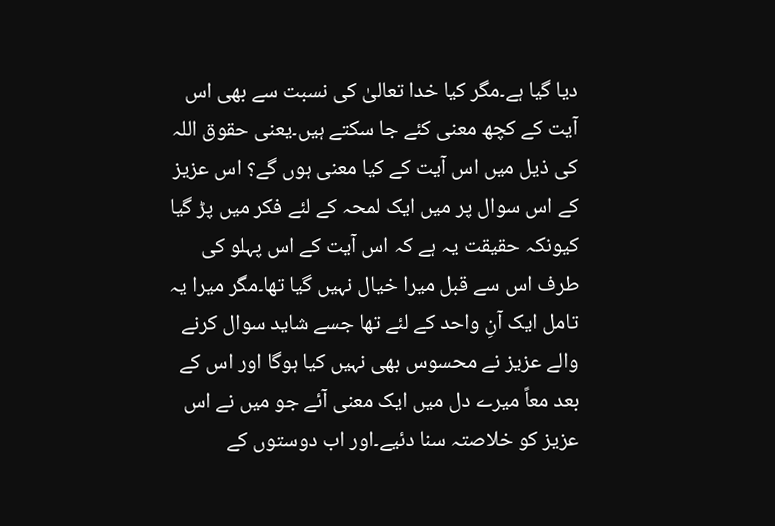دیا گیا ہے۔مگر کیا خدا تعالیٰ کی نسبت سے بھی اس آیت کے کچھ معنی کئے جا سکتے ہیں۔یعنی حقوق اللہ کی ذیل میں اس آیت کے کیا معنی ہوں گے؟ اس عزیز کے اس سوال پر میں ایک لمحہ کے لئے فکر میں پڑ گیا کیونکہ حقیقت یہ ہے کہ اس آیت کے اس پہلو کی طرف اس سے قبل میرا خیال نہیں گیا تھا۔مگر میرا یہ تامل ایک آنِ واحد کے لئے تھا جسے شاید سوال کرنے والے عزیز نے محسوس بھی نہیں کیا ہوگا اور اس کے بعد معاً میرے دل میں ایک معنی آئے جو میں نے اس عزیز کو خلاصتہ سنا دئیے۔اور اب دوستوں کے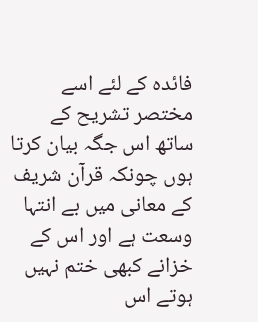فائدہ کے لئے اسے مختصر تشریح کے ساتھ اس جگہ بیان کرتا ہوں چونکہ قرآن شریف کے معانی میں بے انتہا وسعت ہے اور اس کے خزانے کبھی ختم نہیں ہوتے اس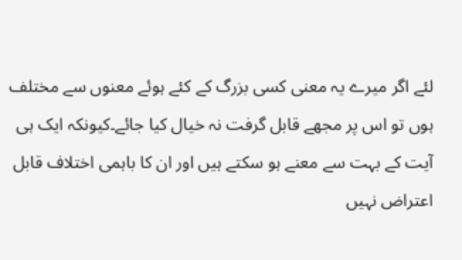لئے اگر میرے یہ معنی کسی بزرگ کے کئے ہوئے معنوں سے مختلف ہوں تو اس پر مجھے قابل گرفت نہ خیال کیا جائے۔کیونکہ ایک ہی آیت کے بہت سے معنے ہو سکتے ہیں اور ان کا باہمی اختلاف قابل اعتراض نہیں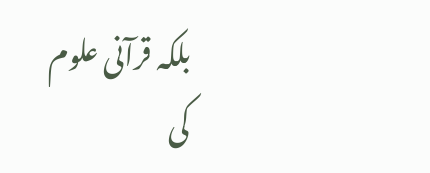بلکہ قرآنی علوم کی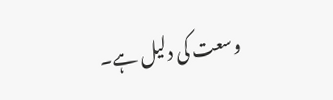وسعت کی دلیل ہے۔